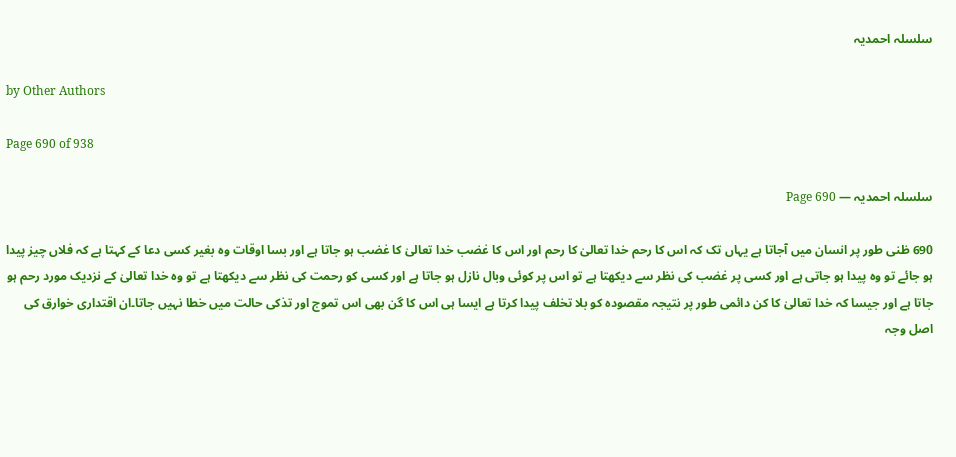سلسلہ احمدیہ

by Other Authors

Page 690 of 938

سلسلہ احمدیہ — Page 690

690 ظنی طور پر انسان میں آجاتا ہے یہاں تک کہ اس کا رحم خدا تعالیٰ کا رحم اور اس کا غضب خدا تعالیٰ کا غضب ہو جاتا ہے اور بسا اوقات وہ بغیر کسی دعا کے کہتا ہے کہ فلاں چیز پیدا ہو جائے تو وہ پیدا ہو جاتی ہے اور کسی پر غضب کی نظر سے دیکھتا ہے تو اس پر کوئی وبال نازل ہو جاتا ہے اور کسی کو رحمت کی نظر سے دیکھتا ہے تو وہ خدا تعالیٰ کے نزدیک مورد رحم ہو جاتا ہے اور جیسا کہ خدا تعالیٰ کا کن دائمی طور پر نتیجہ مقصودہ کو بلا تخلف پیدا کرتا ہے ایسا ہی اس کا گن بھی اس تموج اور تذکی حالت میں خطا نہیں جاتا۔ان اقتداری خوارق کی اصل وجہ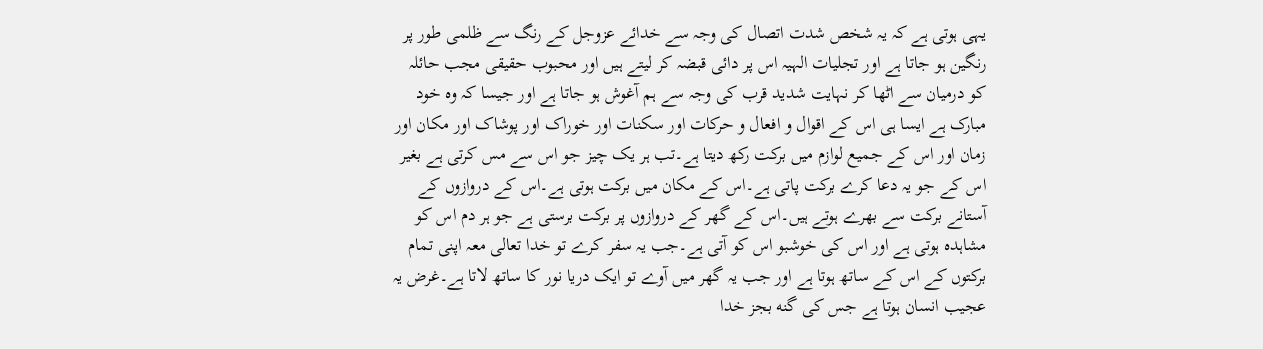یہی ہوتی ہے کہ یہ شخص شدت اتصال کی وجہ سے خدائے عزوجل کے رنگ سے ظلمی طور پر رنگین ہو جاتا ہے اور تجلیات الہیہ اس پر دائی قبضہ کر لیتے ہیں اور محبوب حقیقی مجب حائلہ کو درمیان سے اٹھا کر نہایت شدید قرب کی وجہ سے ہم آغوش ہو جاتا ہے اور جیسا کہ وہ خود مبارک ہے ایسا ہی اس کے اقوال و افعال و حرکات اور سکنات اور خوراک اور پوشاک اور مکان اور زمان اور اس کے جمیع لوازم میں برکت رکھ دیتا ہے۔تب ہر یک چیز جو اس سے مس کرتی ہے بغیر اس کے جو یہ دعا کرے برکت پاتی ہے۔اس کے مکان میں برکت ہوتی ہے۔اس کے دروازوں کے آستانے برکت سے بھرے ہوتے ہیں۔اس کے گھر کے دروازوں پر برکت برستی ہے جو ہر دم اس کو مشاہدہ ہوتی ہے اور اس کی خوشبو اس کو آتی ہے۔جب یہ سفر کرے تو خدا تعالی معہ اپنی تمام برکتوں کے اس کے ساتھ ہوتا ہے اور جب یہ گھر میں آوے تو ایک دریا نور کا ساتھ لاتا ہے۔غرض یہ عجیب انسان ہوتا ہے جس کی گنه بجز خدا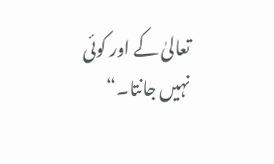تعالیٰ کے اور کوئی نہیں جانتا۔“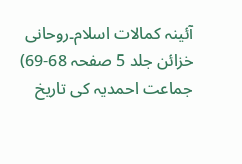آئینہ کمالات اسلام۔روحانی خزائن جلد 5 صفحہ 68-69) جماعت احمدیہ کی تاریخ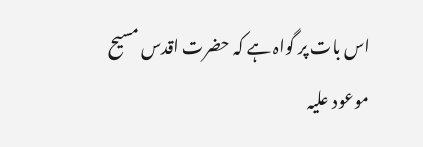اس بات پر گواہ ہے کہ حضرت اقدس مسیح موعود علیہ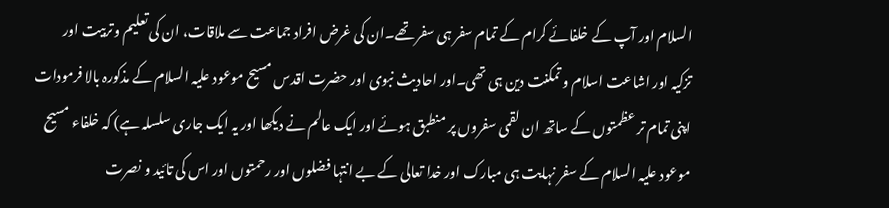السلام اور آپ کے خلفائے کرام کے تمام سفر ہی سفر تھے۔ان کی غرض افراد جماعت سے ملاقات، ان کی تعلیم وتربیت اور تزکیہ اور اشاعت اسلام و تمکنت دین ہی تھی۔اور احادیث نبوی اور حضرت اقدس مسیح موعود علیہ السلام کے مذکورہ بالا فرمودات اپنی تمام تر عظمتوں کے ساتھ ان لقمی سفروں پر منطبق ہوئے اور ایک عالم نے دیکھا اور یہ ایک جاری سلسلہ ہے) کہ خلفاء مسیح موعود علیہ السلام کے سفر نہایت ہی مبارک اور خدا تعالی کے بے انتہا فضلوں اور رحمتوں اور اس کی تائید و نصرت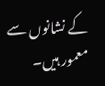کے نشانوں سے معمور ہیں۔